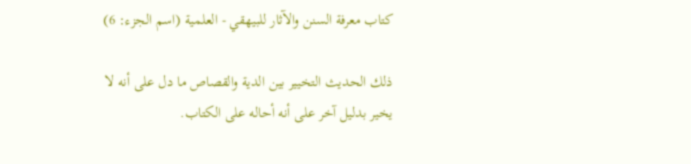كتاب معرفة السنن والآثار للبيهقي - العلمية (اسم الجزء: 6)

ذلك الحديث التخيير بين الدية والقصاص ما دل على أنه لا يخير بدليل آخر على أنه أحاله على الكتاب.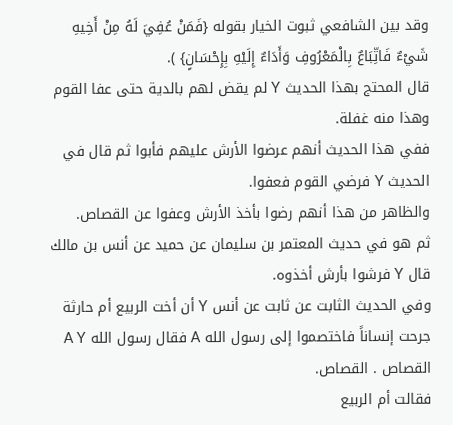وقد بين الشافعي ثبوت الخيار بقوله {فَمَنْ عُفِيَ لَهُ مِنْ أَخِيهِ شَيْءٌ فَاتِّبَاعٌ بِالْمَعْرُوفِ وَأَدَاءٌ إِلَيْهِ بِإِحْسَانٍ} ).
قال المحتج بهذا الحديث Y لم يقض لهم بالدية حتى عفا القوم وهذا منه غفلة.
ففي هذا الحديث أنهم عرضوا الأرش عليهم فأبوا ثم قال في الحديث Y فرضي القوم فعفوا.
والظاهر من هذا أنهم رضوا بأخذ الأرش وعفوا عن القصاص.
ثم هو في حديث المعتمر بن سليمان عن حميد عن أنس بن مالك قال Y فرشوا بأرش أخذوه.
وفي الحديث الثابت عن ثابت عن أنس Y أن أخت الربيع أم حارثة جرحت إنساناً فاختصموا إلى رسول الله A فقال رسول الله A Y القصاص . القصاص.
فقالت أم الربيع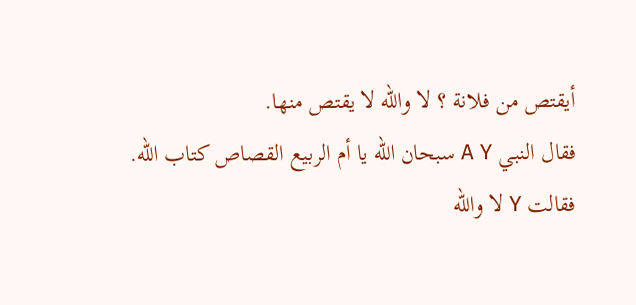أيقتص من فلانة ؟ لا والله لا يقتص منها.
فقال النبي A Y سبحان الله يا أم الربيع القصاص كتاب الله.
فقالت Y لا والله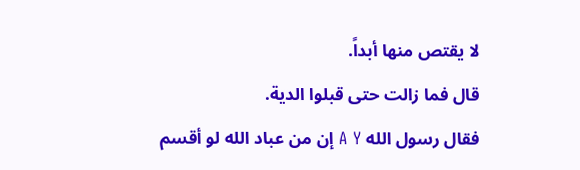لا يقتص منها أبداً.
قال فما زالت حتى قبلوا الدية.
فقال رسول الله A Y إن من عباد الله لو أقسم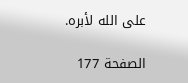على الله لأبره.

الصفحة 177